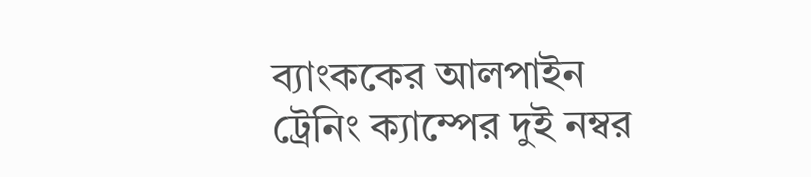ব্যাংককের আলপাইন ট্রেনিং ক্যাম্পের দুই নম্বর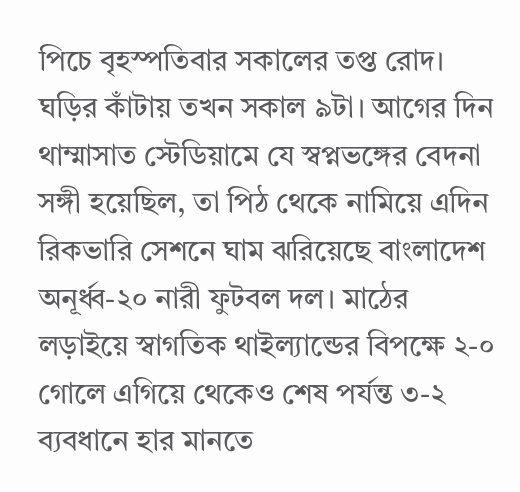পিচে বৃহস্পতিবার সকালের তপ্ত রোদ। ঘড়ির কাঁটায় তখন সকাল ৯টা। আগের দিন থাম্মাসাত স্টেডিয়ামে যে স্বপ্নভঙ্গের বেদনা সঙ্গী হয়েছিল, তা পিঠ থেকে নামিয়ে এদিন রিকভারি সেশনে ঘাম ঝরিয়েছে বাংলাদেশ অনূর্ধ্ব-২০ নারী ফুটবল দল। মাঠের লড়াইয়ে স্বাগতিক থাইল্যান্ডের বিপক্ষে ২-০ গোলে এগিয়ে থেকেও শেষ পর্যন্ত ৩-২ ব্যবধানে হার মানতে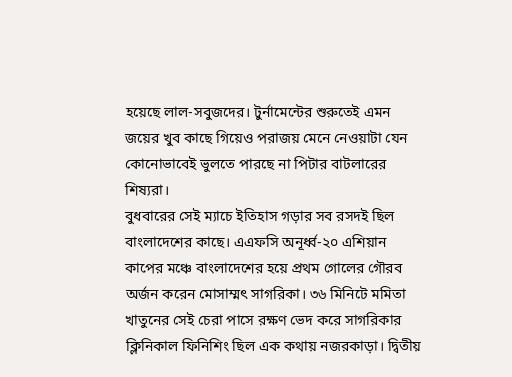হয়েছে লাল-সবুজদের। টুর্নামেন্টের শুরুতেই এমন জয়ের খুব কাছে গিয়েও পরাজয় মেনে নেওয়াটা যেন কোনোভাবেই ভুলতে পারছে না পিটার বাটলারের শিষ্যরা।
বুধবারের সেই ম্যাচে ইতিহাস গড়ার সব রসদই ছিল বাংলাদেশের কাছে। এএফসি অনূর্ধ্ব-২০ এশিয়ান কাপের মঞ্চে বাংলাদেশের হয়ে প্রথম গোলের গৌরব অর্জন করেন মোসাম্মৎ সাগরিকা। ৩৬ মিনিটে মমিতা খাতুনের সেই চেরা পাসে রক্ষণ ভেদ করে সাগরিকার ক্লিনিকাল ফিনিশিং ছিল এক কথায় নজরকাড়া। দ্বিতীয়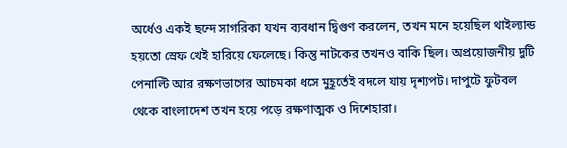অর্ধেও একই ছন্দে সাগরিকা যখন ব্যবধান দ্বিগুণ করলেন, তখন মনে হয়েছিল থাইল্যান্ড হয়তো স্রেফ খেই হারিয়ে ফেলেছে। কিন্তু নাটকের তখনও বাকি ছিল। অপ্রয়োজনীয় দুটি পেনাল্টি আর রক্ষণভাগের আচমকা ধসে মুহূর্তেই বদলে যায় দৃশ্যপট। দাপুটে ফুটবল থেকে বাংলাদেশ তখন হয়ে পড়ে রক্ষণাত্মক ও দিশেহারা।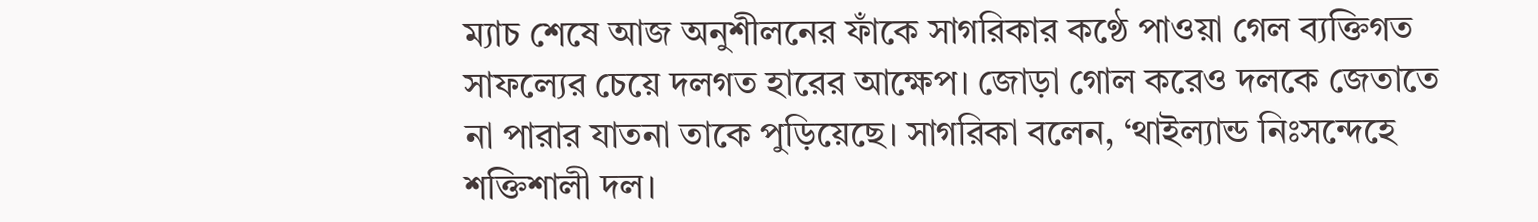ম্যাচ শেষে আজ অনুশীলনের ফাঁকে সাগরিকার কণ্ঠে পাওয়া গেল ব্যক্তিগত সাফল্যের চেয়ে দলগত হারের আক্ষেপ। জোড়া গোল করেও দলকে জেতাতে না পারার যাতনা তাকে পুড়িয়েছে। সাগরিকা বলেন, ‘থাইল্যান্ড নিঃসন্দেহে শক্তিশালী দল।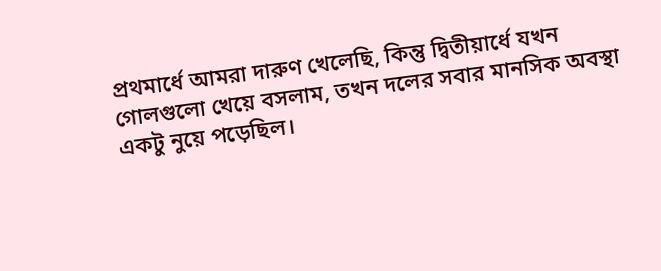প্রথমার্ধে আমরা দারুণ খেলেছি, কিন্তু দ্বিতীয়ার্ধে যখন গোলগুলো খেয়ে বসলাম, তখন দলের সবার মানসিক অবস্থা একটু নুয়ে পড়েছিল।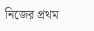নিজের প্রথম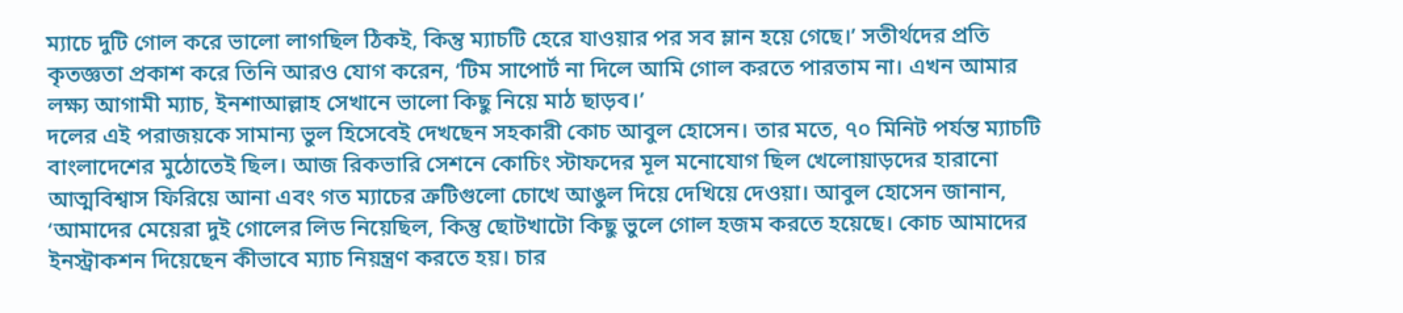ম্যাচে দুটি গোল করে ভালো লাগছিল ঠিকই, কিন্তু ম্যাচটি হেরে যাওয়ার পর সব ম্লান হয়ে গেছে।’ সতীর্থদের প্রতি কৃতজ্ঞতা প্রকাশ করে তিনি আরও যোগ করেন, ‘টিম সাপোর্ট না দিলে আমি গোল করতে পারতাম না। এখন আমার লক্ষ্য আগামী ম্যাচ, ইনশাআল্লাহ সেখানে ভালো কিছু নিয়ে মাঠ ছাড়ব।’
দলের এই পরাজয়কে সামান্য ভুল হিসেবেই দেখছেন সহকারী কোচ আবুল হোসেন। তার মতে, ৭০ মিনিট পর্যন্ত ম্যাচটি বাংলাদেশের মুঠোতেই ছিল। আজ রিকভারি সেশনে কোচিং স্টাফদের মূল মনোযোগ ছিল খেলোয়াড়দের হারানো আত্মবিশ্বাস ফিরিয়ে আনা এবং গত ম্যাচের ত্রুটিগুলো চোখে আঙুল দিয়ে দেখিয়ে দেওয়া। আবুল হোসেন জানান, ‘আমাদের মেয়েরা দুই গোলের লিড নিয়েছিল, কিন্তু ছোটখাটো কিছু ভুলে গোল হজম করতে হয়েছে। কোচ আমাদের ইনস্ট্রাকশন দিয়েছেন কীভাবে ম্যাচ নিয়ন্ত্রণ করতে হয়। চার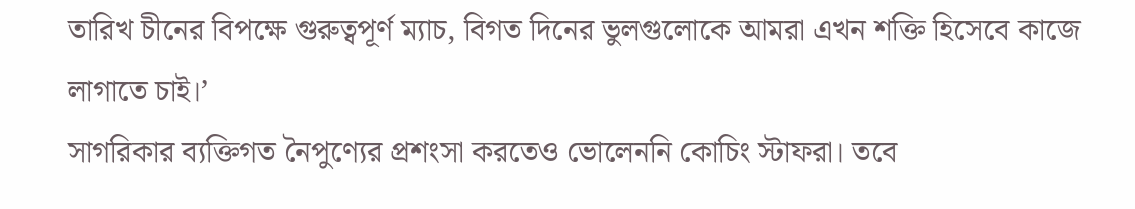তারিখ চীনের বিপক্ষে গুরুত্বপূর্ণ ম্যাচ, বিগত দিনের ভুলগুলোকে আমরা এখন শক্তি হিসেবে কাজে লাগাতে চাই।’
সাগরিকার ব্যক্তিগত নৈপুণ্যের প্রশংসা করতেও ভোলেননি কোচিং স্টাফরা। তবে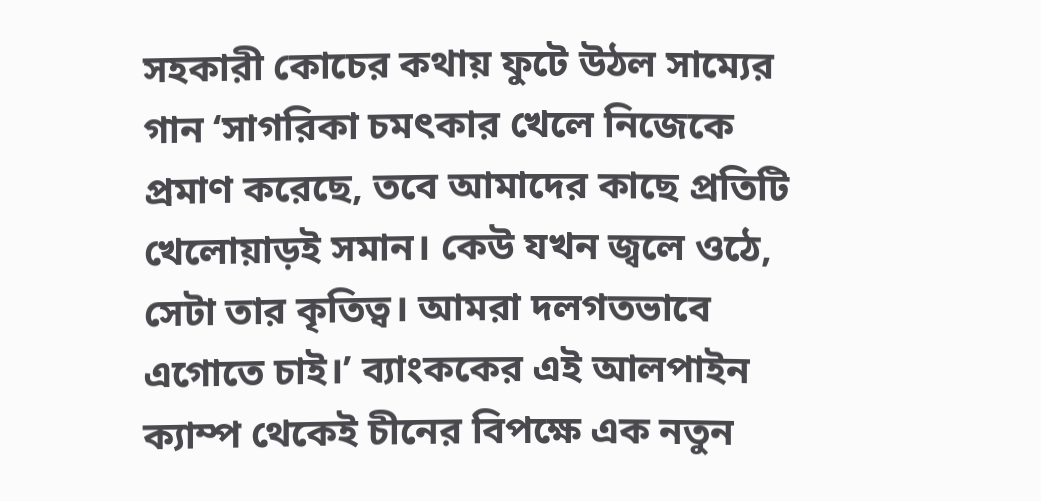সহকারী কোচের কথায় ফুটে উঠল সাম্যের গান ‘সাগরিকা চমৎকার খেলে নিজেকে প্রমাণ করেছে, তবে আমাদের কাছে প্রতিটি খেলোয়াড়ই সমান। কেউ যখন জ্বলে ওঠে, সেটা তার কৃতিত্ব। আমরা দলগতভাবে এগোতে চাই।’ ব্যাংককের এই আলপাইন ক্যাম্প থেকেই চীনের বিপক্ষে এক নতুন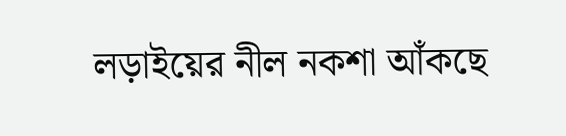লড়াইয়ের নীল নকশা আঁকছে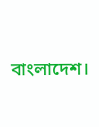বাংলাদেশ।